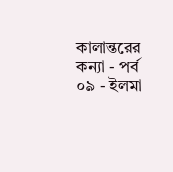কালান্তরের কন্যা - পর্ব ০৯ - ইলমা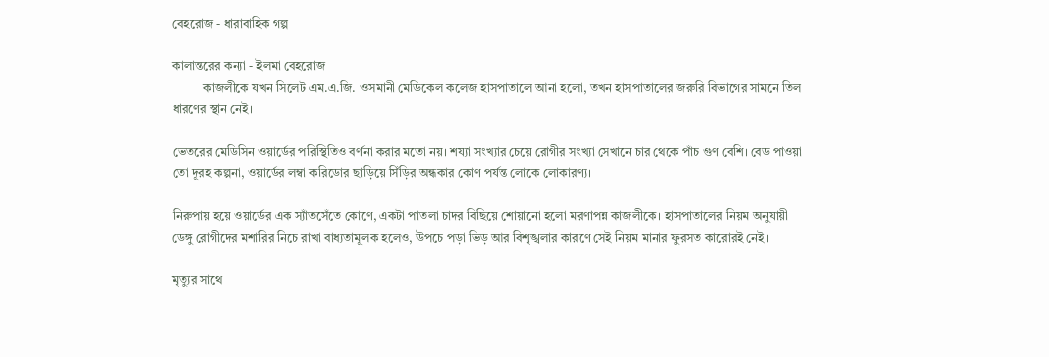বেহরোজ - ধারাবাহিক গল্প

কালান্তরের কন্যা - ইলমা বেহরোজ
          কাজলীকে যখন সিলেট এম.এ.জি. ওসমানী মেডিকেল কলেজ হাসপাতালে আনা হলো, তখন হাসপাতালের জরুরি বিভাগের সামনে তিল ধারণের স্থান নেই।

ভেতরের মেডিসিন ওয়ার্ডের পরিস্থিতিও বর্ণনা করার মতো নয়। শয্যা সংখ্যার চেয়ে রোগীর সংখ্যা সেখানে চার থেকে পাঁচ গুণ বেশি। বেড পাওয়া তো দূরহ কল্পনা, ওয়ার্ডের লম্বা করিডোর ছাড়িয়ে সিঁড়ির অন্ধকার কোণ পর্যন্ত লোকে লোকারণ্য।

নিরুপায় হয়ে ওয়ার্ডের এক স্যাঁতসেঁতে কোণে, একটা পাতলা চাদর বিছিয়ে শোয়ানো হলো মরণাপন্ন কাজলীকে। হাসপাতালের নিয়ম অনুযায়ী ডেঙ্গু রোগীদের মশারির নিচে রাখা বাধ্যতামূলক হলেও, উপচে পড়া ভিড় আর বিশৃঙ্খলার কারণে সেই নিয়ম মানার ফুরসত কারোরই নেই।

মৃত্যুর সাথে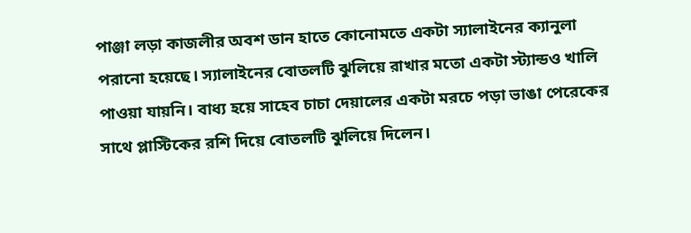পাঞ্জা লড়া কাজলীর অবশ ডান হাতে কোনোমতে একটা স্যালাইনের ক্যানুলা পরানো হয়েছে। স্যালাইনের বোতলটি ঝুলিয়ে রাখার মতো একটা স্ট্যান্ডও খালি পাওয়া যায়নি। বাধ্য হয়ে সাহেব চাচা দেয়ালের একটা মরচে পড়া ভাঙা পেরেকের সাথে প্লাস্টিকের রশি দিয়ে বোতলটি ঝুলিয়ে দিলেন।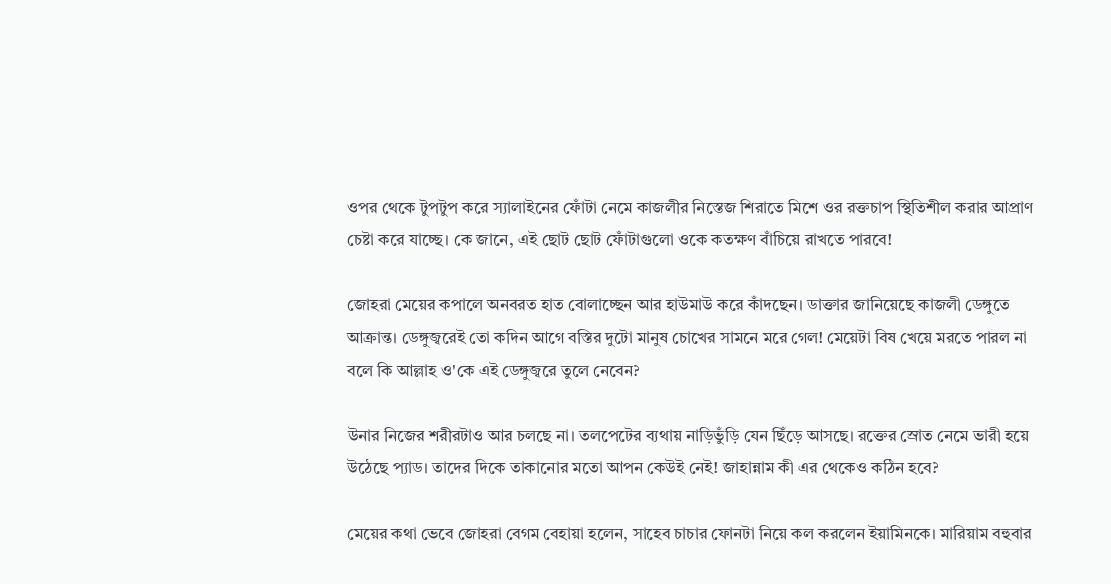ওপর থেকে টুপটুপ করে স্যালাইনের ফোঁটা নেমে কাজলীর নিস্তেজ শিরাতে মিশে ওর রক্তচাপ স্থিতিশীল করার আপ্রাণ চেষ্টা করে যাচ্ছে। কে জানে, এই ছোট ছোট ফোঁটাগুলো ওকে কতক্ষণ বাঁচিয়ে রাখতে পারবে!

জোহরা মেয়ের কপালে অনবরত হাত বোলাচ্ছেন আর হাউমাউ করে কাঁদছেন। ডাক্তার জানিয়েছে কাজলী ডেঙ্গুতে আক্রান্ত। ডেঙ্গুজ্বরেই তো কদিন আগে বস্তির দুটো মানুষ চোখের সামনে মরে গেল! মেয়েটা বিষ খেয়ে মরতে পারল না বলে কি আল্লাহ ও'কে এই ডেঙ্গুজ্বরে তুলে নেবেন?

উনার নিজের শরীরটাও আর চলছে না। তলপেটের ব্যথায় নাড়িভুঁড়ি যেন ছিঁড়ে আসছে। রক্তের স্রোত নেমে ভারী হয়ে উঠেছে প্যাড। তাদের দিকে তাকানোর মতো আপন কেউই নেই! জাহান্নাম কী এর থেকেও কঠিন হবে?

মেয়ের কথা ভেবে জোহরা বেগম বেহায়া হলেন, সাহেব চাচার ফোনটা নিয়ে কল করলেন ইয়ামিনকে। মারিয়াম বহুবার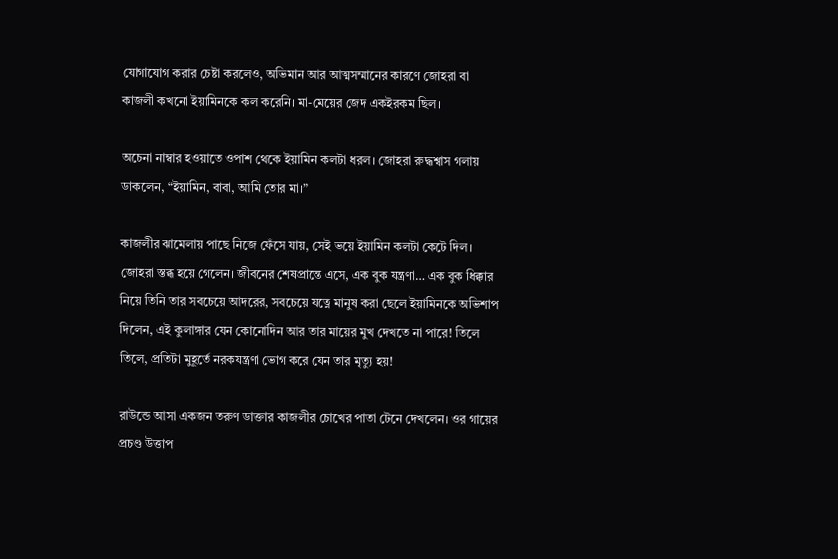যোগাযোগ করার চেষ্টা করলেও, অভিমান আর আত্মসম্মানের কারণে জোহরা বা কাজলী কখনো ইয়ামিনকে কল করেনি। মা-মেয়ের জেদ একইরকম ছিল।

অচেনা নাম্বার হওয়াতে ওপাশ থেকে ইয়ামিন কলটা ধরল। জোহরা রুদ্ধশ্বাস গলায় ডাকলেন, “ইয়ামিন, বাবা, আমি তোর মা।”

কাজলীর ঝামেলায় পাছে নিজে ফেঁসে যায়, সেই ভয়ে ইয়ামিন কলটা কেটে দিল। জোহরা স্তব্ধ হয়ে গেলেন। জীবনের শেষপ্রান্তে এসে, এক বুক যন্ত্রণা… এক বুক ধিক্কার নিয়ে তিনি তার সবচেয়ে আদরের, সবচেয়ে যত্নে মানুষ করা ছেলে ইয়ামিনকে অভিশাপ দিলেন, এই কুলাঙ্গার যেন কোনোদিন আর তার মায়ের মুখ দেখতে না পারে! তিলে তিলে, প্রতিটা মুহূর্তে নরকযন্ত্রণা ভোগ করে যেন তার মৃত্যু হয়!

রাউন্ডে আসা একজন তরুণ ডাক্তার কাজলীর চোখের পাতা টেনে দেখলেন। ওর গায়ের প্রচণ্ড উত্তাপ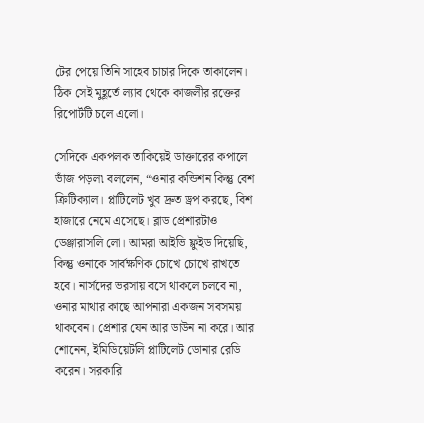টের পেয়ে তিনি সাহেব চাচার দিকে তাকালেন। ঠিক সেই মুহূর্তে ল্যাব থেকে কাজলীর রক্তের রিপোর্টটি চলে এলো।

সেদিকে একপলক তাকিয়েই ডাক্তারের কপালে ভাঁজ পড়ল৷ বললেন, “ওনার কন্ডিশন কিন্তু বেশ ক্রিটিক্যাল। প্লাটিলেট খুব দ্রুত ড্রপ করছে, বিশ হাজারে নেমে এসেছে। ব্লাড প্রেশারটাও ডেঞ্জারাসলি লো। আমরা আইভি ফ্লুইড দিয়েছি, কিন্তু ওনাকে সার্বক্ষণিক চোখে চোখে রাখতে হবে। নার্সদের ভরসায় বসে থাকলে চলবে না, ওনার মাথার কাছে আপনারা একজন সবসময় থাকবেন। প্রেশার যেন আর ডাউন না করে। আর শোনেন, ইমিডিয়েটলি প্লাটিলেট ডোনার রেডি করেন। সরকারি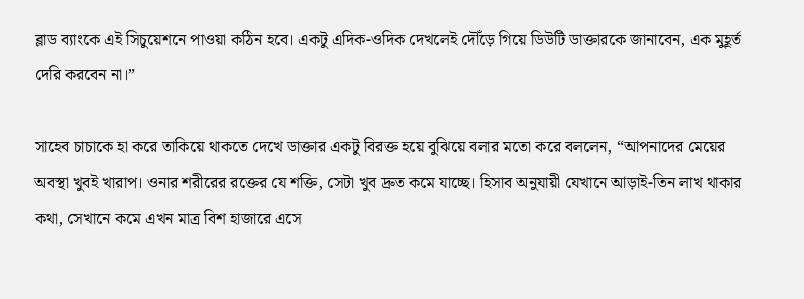ব্লাড ব্যাংকে এই সিচুয়েশনে পাওয়া কঠিন হবে। একটু এদিক-ওদিক দেখলেই দৌঁড়ে গিয়ে ডিউটি ডাক্তারকে জানাবেন, এক মুহূর্ত দেরি করবেন না।”

সাহেব চাচাকে হা করে তাকিয়ে থাকতে দেখে ডাক্তার একটু বিরক্ত হয়ে বুঝিয়ে বলার মতো করে বললেন, “আপনাদের মেয়ের অবস্থা খুবই খারাপ। ওনার শরীরের রক্তের যে শক্তি, সেটা খুব দ্রুত কমে যাচ্ছে। হিসাব অনুযায়ী যেখানে আড়াই-তিন লাখ থাকার কথা, সেখানে কমে এখন মাত্র বিশ হাজারে এসে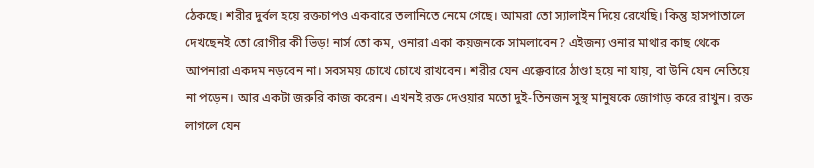ঠেকছে। শরীর দুর্বল হয়ে রক্তচাপও একবারে তলানিতে নেমে গেছে। আমরা তো স্যালাইন দিয়ে রেখেছি। কিন্তু হাসপাতালে দেখছেনই তো রোগীর কী ভিড়! নার্স তো কম, ওনারা একা কয়জনকে সামলাবেন? এইজন্য ওনার মাথার কাছ থেকে আপনারা একদম নড়বেন না। সবসময় চোখে চোখে রাখবেন। শরীর যেন এক্কেবারে ঠাণ্ডা হয়ে না যায়, বা উনি যেন নেতিয়ে না পড়েন। আর একটা জরুরি কাজ করেন। এখনই রক্ত দেওয়ার মতো দুই-তিনজন সুস্থ মানুষকে জোগাড় করে রাখুন। রক্ত লাগলে যেন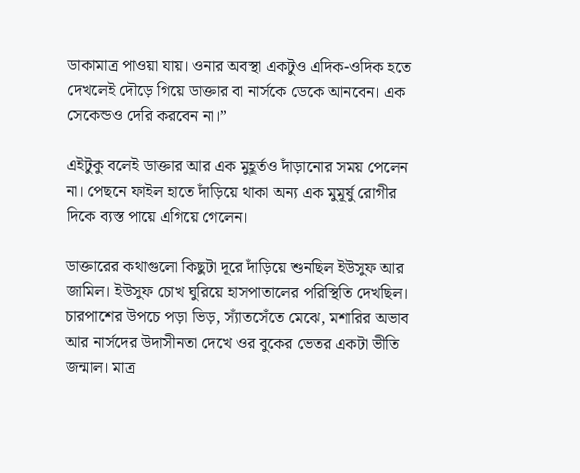ডাকামাত্র পাওয়া যায়। ওনার অবস্থা একটুও এদিক-ওদিক হতে দেখলেই দৌড়ে গিয়ে ডাক্তার বা নার্সকে ডেকে আনবেন। এক সেকেন্ডও দেরি করবেন না।”

এইটুকু বলেই ডাক্তার আর এক মুহূর্তও দাঁড়ানোর সময় পেলেন না। পেছনে ফাইল হাতে দাঁড়িয়ে থাকা অন্য এক মুমূর্ষু রোগীর দিকে ব্যস্ত পায়ে এগিয়ে গেলেন।

ডাক্তারের কথাগুলো কিছুটা দূরে দাঁড়িয়ে শুনছিল ইউসুফ আর জামিল। ইউসুফ চোখ ঘুরিয়ে হাসপাতালের পরিস্থিতি দেখছিল। চারপাশের উপচে পড়া ভিড়, স্যাঁতসেঁতে মেঝে, মশারির অভাব আর নার্সদের উদাসীনতা দেখে ওর বুকের ভেতর একটা ভীতি জন্মাল। মাত্র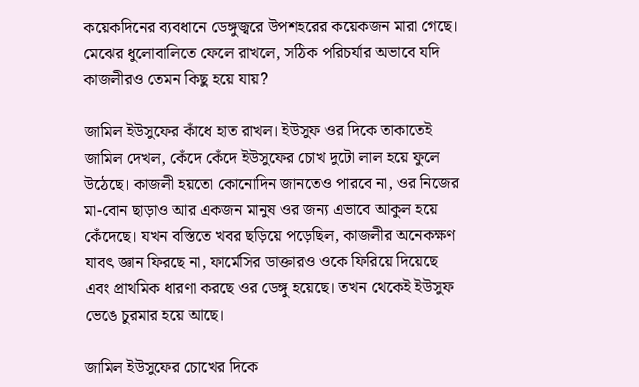কয়েকদিনের ব্যবধানে ডেঙ্গুজ্বরে উপশহরের কয়েকজন মারা গেছে। মেঝের ধুলোবালিতে ফেলে রাখলে, সঠিক পরিচর্যার অভাবে যদি কাজলীরও তেমন কিছু হয়ে যায়?

জামিল ইউসুফের কাঁধে হাত রাখল। ইউসুফ ওর দিকে তাকাতেই জামিল দেখল, কেঁদে কেঁদে ইউসুফের চোখ দুটো লাল হয়ে ফুলে উঠেছে। কাজলী হয়তো কোনোদিন জানতেও পারবে না, ওর নিজের মা-বোন ছাড়াও আর একজন মানুষ ওর জন্য এভাবে আকুল হয়ে কেঁদেছে। যখন বস্তিতে খবর ছড়িয়ে পড়েছিল, কাজলীর অনেকক্ষণ যাবৎ জ্ঞান ফিরছে না, ফার্মেসির ডাক্তারও ওকে ফিরিয়ে দিয়েছে এবং প্রাথমিক ধারণা করছে ওর ডেঙ্গু হয়েছে। তখন থেকেই ইউসুফ ভেঙে চুরমার হয়ে আছে।

জামিল ইউসুফের চোখের দিকে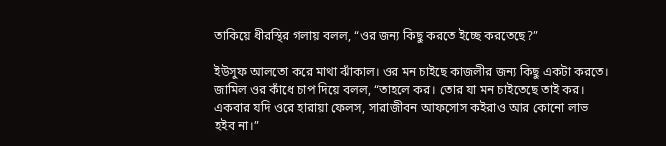তাকিয়ে ধীরস্থির গলায় বলল, “ওর জন্য কিছু করতে ইচ্ছে করতেছে?”

ইউসুফ আলতো করে মাথা ঝাঁকাল। ওর মন চাইছে কাজলীর জন্য কিছু একটা করতে। জামিল ওর কাঁধে চাপ দিয়ে বলল, “তাহলে কর। তোর যা মন চাইতেছে তাই কর। একবার যদি ওরে হারায়া ফেলস, সারাজীবন আফসোস কইরাও আর কোনো লাভ হইব না।”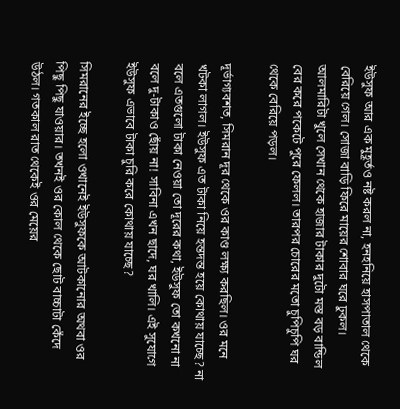ইউসুফ আর এক মুহূর্তও নষ্ট করল না, হনহনিয়ে হাসপাতাল থেকে বেরিয়ে গেল। সোজা বাড়ি ফিরে মায়ের শোবার ঘরে ঢুকল। আলমারিটা খুলে সেখান থেকে হাজার টাকার দুটো মস্ত বড় বান্ডিল বের করে পকেটে পুরে ফেলল। তারপর চোরের মতো চুপিচুপি ঘর থেকে বেরিয়ে পড়ল।

দূর্ভাগ্যবশত, সিমরান দূর থেকে ওর কাণ্ড লক্ষ্য করছিল। ওর মনে খটকা লাগল। ইউসুফ এত টাকা নিয়ে হন্তদন্ত হয়ে কোথায় যাচ্ছে? না বলে এতগুলো টাকা নেওয়া তো দূরের কথা, ইউসুফ তো কখনো না বলে দু-টাকাও ছোঁয় না! সাবিনা এখন ছাদে, ঘর খালি। এই সুযোগে ইউসুফ এভাবে টাকা চুরি করে কোথায় যাচ্ছে?

সিমরানের ইচ্ছে হলো ওখানেই ইউসুফকে আটকানোর অথবা ওর পিছু পিছু যাওয়ার। তখনই ওর কোল থেকে ছোট বাচ্চাটা কেঁদে উঠল। গতকাল রাত থেকেই ওর মেয়ের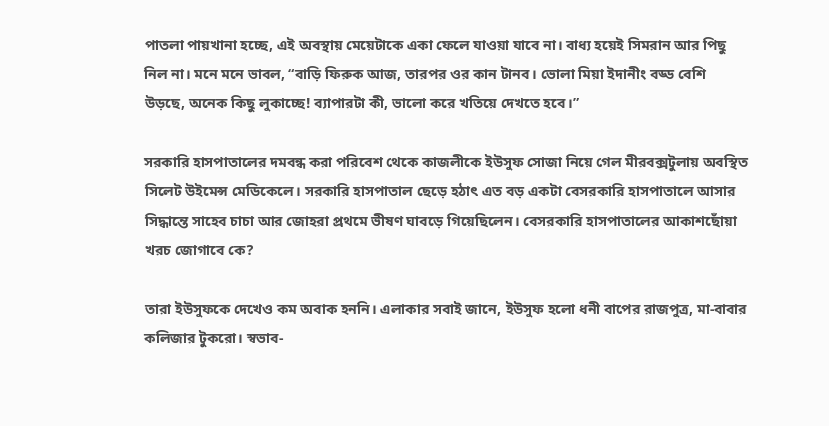পাতলা পায়খানা হচ্ছে, এই অবস্থায় মেয়েটাকে একা ফেলে যাওয়া যাবে না। বাধ্য হয়েই সিমরান আর পিছু নিল না। মনে মনে ভাবল, “বাড়ি ফিরুক আজ, তারপর ওর কান টানব। ভোলা মিয়া ইদানীং বড্ড বেশি উড়ছে, অনেক কিছু লুকাচ্ছে! ব্যাপারটা কী, ভালো করে খতিয়ে দেখতে হবে।”

সরকারি হাসপাতালের দমবন্ধ করা পরিবেশ থেকে কাজলীকে ইউসুফ সোজা নিয়ে গেল মীরবক্সটুলায় অবস্থিত সিলেট উইমেন্স মেডিকেলে। সরকারি হাসপাতাল ছেড়ে হঠাৎ এত বড় একটা বেসরকারি হাসপাতালে আসার সিদ্ধান্তে সাহেব চাচা আর জোহরা প্রথমে ভীষণ ঘাবড়ে গিয়েছিলেন। বেসরকারি হাসপাতালের আকাশছোঁয়া খরচ জোগাবে কে?

তারা ইউসুফকে দেখেও কম অবাক হননি। এলাকার সবাই জানে, ইউসুফ হলো ধনী বাপের রাজপুত্র, মা-বাবার কলিজার টুকরো। স্বভাব-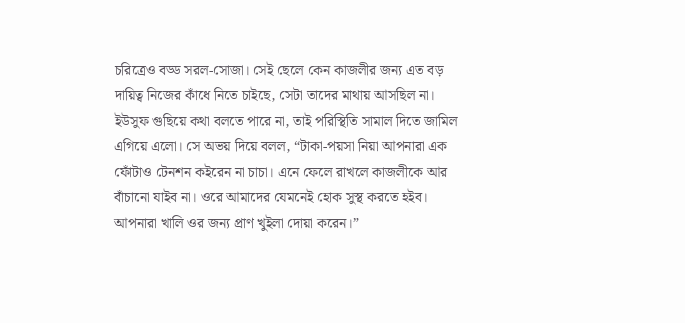চরিত্রেও বড্ড সরল-সোজা। সেই ছেলে কেন কাজলীর জন্য এত বড় দায়িত্ব নিজের কাঁধে নিতে চাইছে, সেটা তাদের মাথায় আসছিল না। ইউসুফ গুছিয়ে কথা বলতে পারে না, তাই পরিস্থিতি সামাল দিতে জামিল এগিয়ে এলো। সে অভয় দিয়ে বলল, “টাকা-পয়সা নিয়া আপনারা এক ফোঁটাও টেনশন কইরেন না চাচা। এনে ফেলে রাখলে কাজলীকে আর বাঁচানো যাইব না। ওরে আমাদের যেমনেই হোক সুস্থ করতে হইব। আপনারা খালি ওর জন্য প্রাণ খুইলা দোয়া করেন।”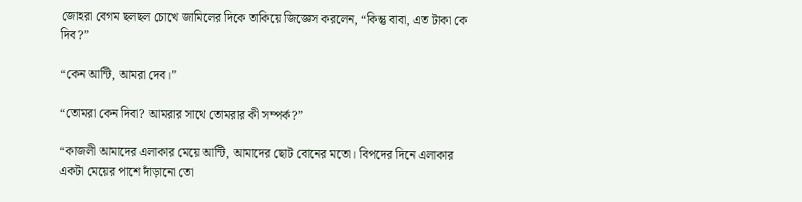জোহরা বেগম ছলছল চোখে জামিলের দিকে তাকিয়ে জিজ্ঞেস করলেন, “কিন্তু বাবা, এত টাকা কে দিব?”

“কেন আন্টি, আমরা দেব।”

“তোমরা কেন দিবা? আমরার সাথে তোমরার কী সম্পর্ক?”

“কাজলী আমাদের এলাকার মেয়ে আন্টি, আমাদের ছোট বোনের মতো। বিপদের দিনে এলাকার একটা মেয়ের পাশে দাঁড়ানো তো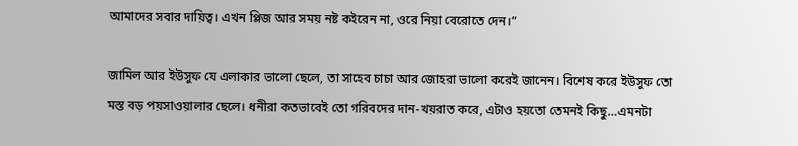আমাদের সবার দায়িত্ব। এখন প্লিজ আর সময় নষ্ট কইরেন না, ওরে নিয়া বেরোতে দেন।”

জামিল আর ইউসুফ যে এলাকার ভালো ছেলে, তা সাহেব চাচা আর জোহরা ভালো করেই জানেন। বিশেষ করে ইউসুফ তো মস্ত বড় পয়সাওয়ালার ছেলে। ধনীরা কতভাবেই তো গরিবদের দান-খয়রাত করে, এটাও হয়তো তেমনই কিছু…এমনটা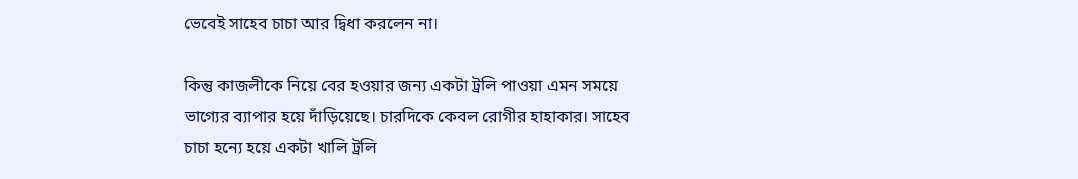ভেবেই সাহেব চাচা আর দ্বিধা করলেন না।

কিন্তু কাজলীকে নিয়ে বের হওয়ার জন্য একটা ট্রলি পাওয়া এমন সময়ে ভাগ্যের ব্যাপার হয়ে দাঁড়িয়েছে। চারদিকে কেবল রোগীর হাহাকার। সাহেব চাচা হন্যে হয়ে একটা খালি ট্রলি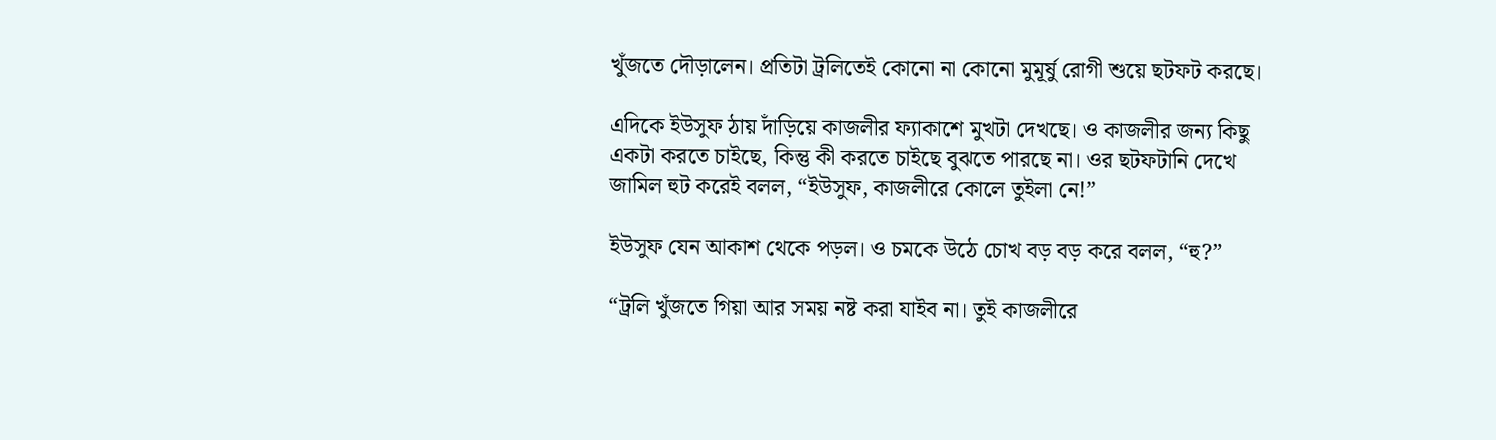খুঁজতে দৌড়ালেন। প্রতিটা ট্রলিতেই কোনো না কোনো মুমূর্ষু রোগী শুয়ে ছটফট করছে।

এদিকে ইউসুফ ঠায় দাঁড়িয়ে কাজলীর ফ্যাকাশে মুখটা দেখছে। ও কাজলীর জন্য কিছু একটা করতে চাইছে, কিন্তু কী করতে চাইছে বুঝতে পারছে না। ওর ছটফটানি দেখে জামিল হুট করেই বলল, “ইউসুফ, কাজলীরে কোলে তুইলা নে!”

ইউসুফ যেন আকাশ থেকে পড়ল। ও চমকে উঠে চোখ বড় বড় করে বলল, “হু?”

“ট্রলি খুঁজতে গিয়া আর সময় নষ্ট করা যাইব না। তুই কাজলীরে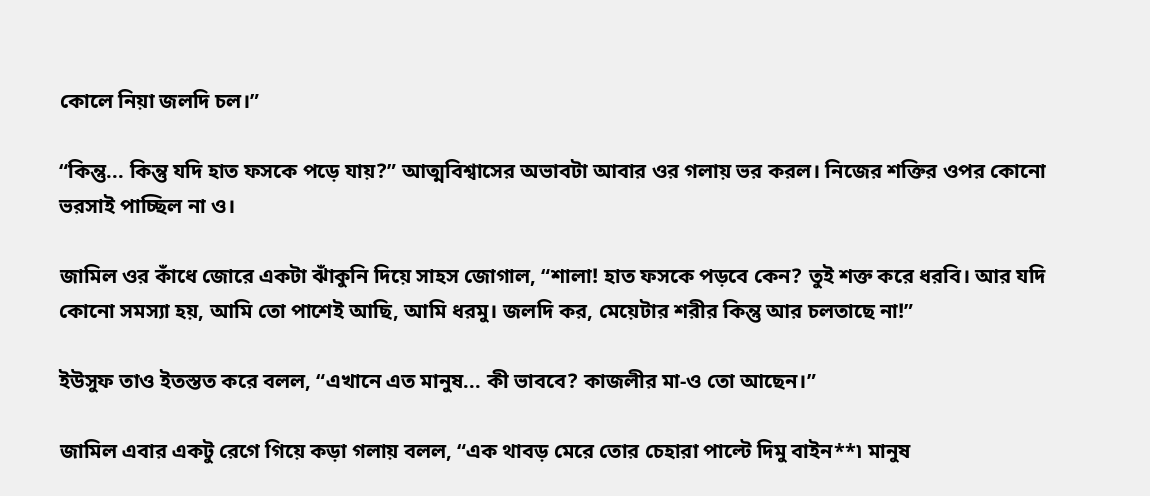কোলে নিয়া জলদি চল।”

“কিন্তু... কিন্তু যদি হাত ফসকে পড়ে যায়?” আত্মবিশ্বাসের অভাবটা আবার ওর গলায় ভর করল। নিজের শক্তির ওপর কোনো ভরসাই পাচ্ছিল না ও।

জামিল ওর কাঁধে জোরে একটা ঝাঁকুনি দিয়ে সাহস জোগাল, “শালা! হাত ফসকে পড়বে কেন? তুই শক্ত করে ধরবি। আর যদি কোনো সমস্যা হয়, আমি তো পাশেই আছি, আমি ধরমু। জলদি কর, মেয়েটার শরীর কিন্তু আর চলতাছে না!”

ইউসুফ তাও ইতস্তত করে বলল, “এখানে এত মানুষ... কী ভাববে? কাজলীর মা-ও তো আছেন।”

জামিল এবার একটু রেগে গিয়ে কড়া গলায় বলল, “এক থাবড় মেরে তোর চেহারা পাল্টে দিমু বাইন**৷ মানুষ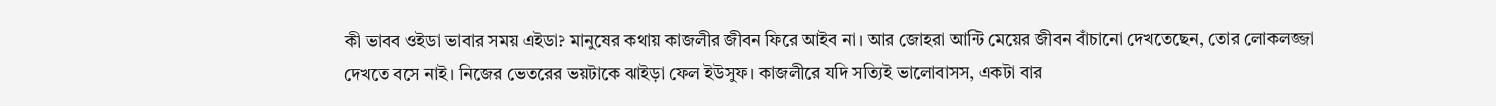কী ভাবব ওইডা ভাবার সময় এইডা? মানুষের কথায় কাজলীর জীবন ফিরে আইব না। আর জোহরা আন্টি মেয়ের জীবন বাঁচানো দেখতেছেন, তোর লোকলজ্জা দেখতে বসে নাই। নিজের ভেতরের ভয়টাকে ঝাইড়া ফেল ইউসুফ। কাজলীরে যদি সত্যিই ভালোবাসস, একটা বার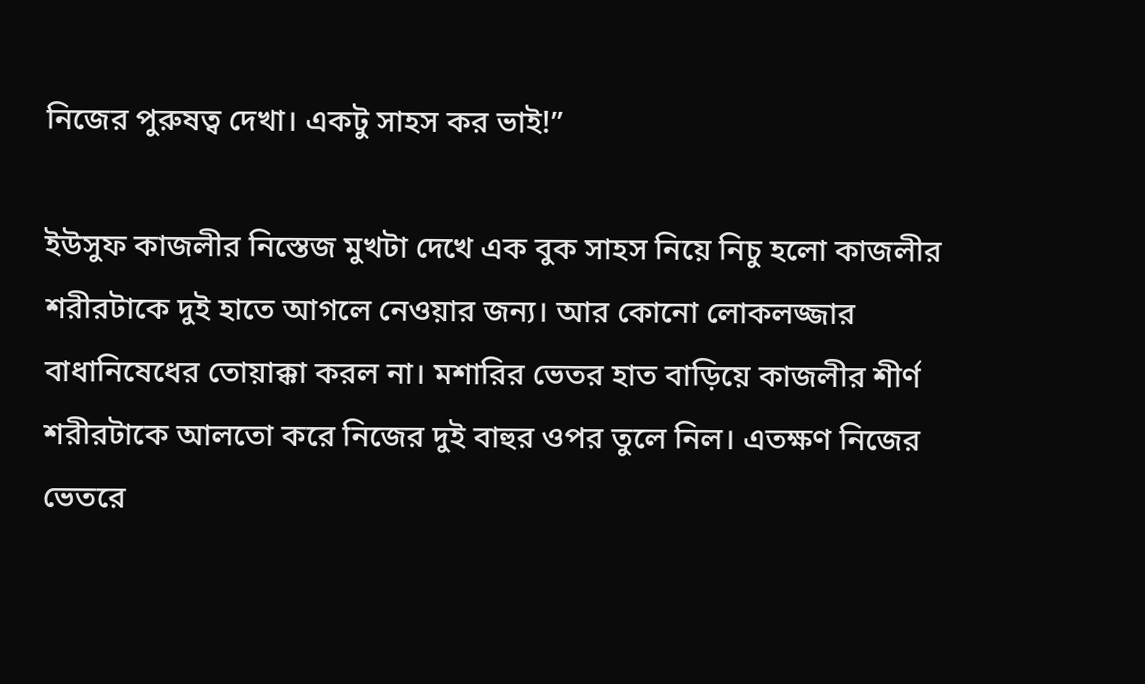নিজের পুরুষত্ব দেখা। একটু সাহস কর ভাই!”

ইউসুফ কাজলীর নিস্তেজ মুখটা দেখে এক বুক সাহস নিয়ে নিচু হলো কাজলীর শরীরটাকে দুই হাতে আগলে নেওয়ার জন্য। আর কোনো লোকলজ্জার বাধানিষেধের তোয়াক্কা করল না। মশারির ভেতর হাত বাড়িয়ে কাজলীর শীর্ণ শরীরটাকে আলতো করে নিজের দুই বাহুর ওপর তুলে নিল। এতক্ষণ নিজের ভেতরে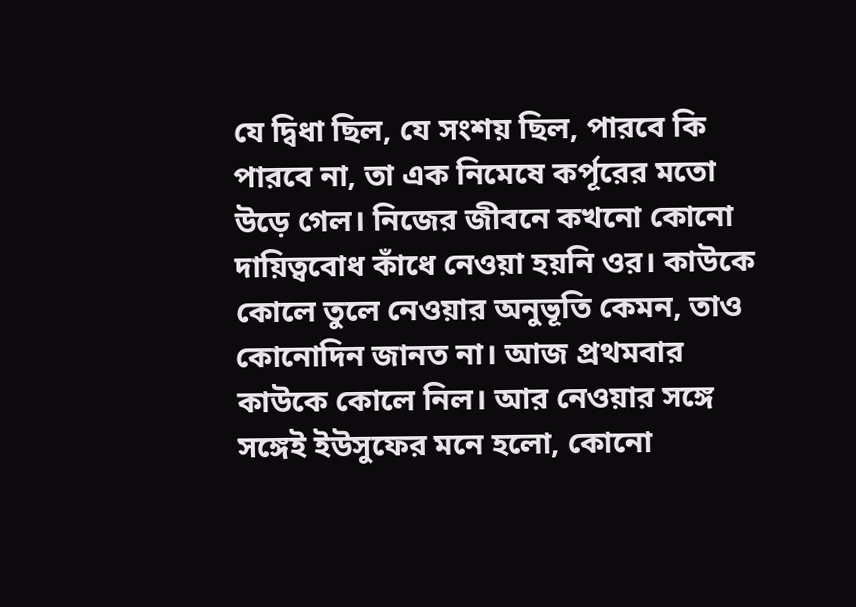যে দ্বিধা ছিল, যে সংশয় ছিল, পারবে কি পারবে না, তা এক নিমেষে কর্পূরের মতো উড়ে গেল। নিজের জীবনে কখনো কোনো দায়িত্ববোধ কাঁধে নেওয়া হয়নি ওর। কাউকে কোলে তুলে নেওয়ার অনুভূতি কেমন, তাও কোনোদিন জানত না। আজ প্রথমবার কাউকে কোলে নিল। আর নেওয়ার সঙ্গে সঙ্গেই ইউসুফের মনে হলো, কোনো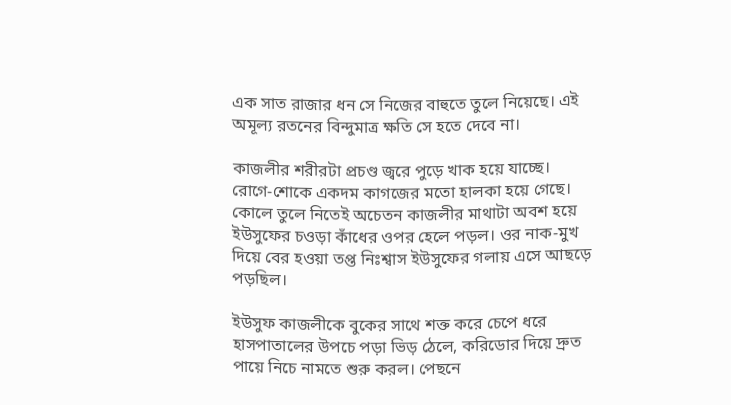এক সাত রাজার ধন সে নিজের বাহুতে তুলে নিয়েছে। এই অমূল্য রতনের বিন্দুমাত্র ক্ষতি সে হতে দেবে না।

কাজলীর শরীরটা প্রচণ্ড জ্বরে পুড়ে খাক হয়ে যাচ্ছে। রোগে-শোকে একদম কাগজের মতো হালকা হয়ে গেছে। কোলে তুলে নিতেই অচেতন কাজলীর মাথাটা অবশ হয়ে ইউসুফের চওড়া কাঁধের ওপর হেলে পড়ল। ওর নাক-মুখ দিয়ে বের হওয়া তপ্ত নিঃশ্বাস ইউসুফের গলায় এসে আছড়ে পড়ছিল।

ইউসুফ কাজলীকে বুকের সাথে শক্ত করে চেপে ধরে হাসপাতালের উপচে পড়া ভিড় ঠেলে, করিডোর দিয়ে দ্রুত পায়ে নিচে নামতে শুরু করল। পেছনে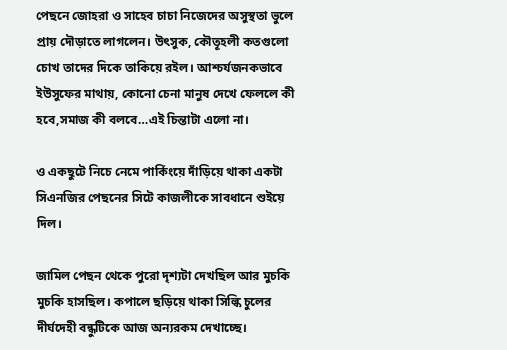পেছনে জোহরা ও সাহেব চাচা নিজেদের অসুস্থতা ভুলে প্রায় দৌড়াতে লাগলেন। উৎসুক, কৌতূহলী কতগুলো চোখ তাদের দিকে তাকিয়ে রইল। আশ্চর্যজনকভাবে ইউসুফের মাথায়, কোনো চেনা মানুষ দেখে ফেললে কী হবে,সমাজ কী বলবে…এই চিন্তাটা এলো না।

ও একছুটে নিচে নেমে পার্কিংয়ে দাঁড়িয়ে থাকা একটা সিএনজির পেছনের সিটে কাজলীকে সাবধানে শুইয়ে দিল।

জামিল পেছন থেকে পুরো দৃশ্যটা দেখছিল আর মুচকি মুচকি হাসছিল। কপালে ছড়িয়ে থাকা সিল্কি চুলের দীর্ঘদেহী বন্ধুটিকে আজ অন্যরকম দেখাচ্ছে।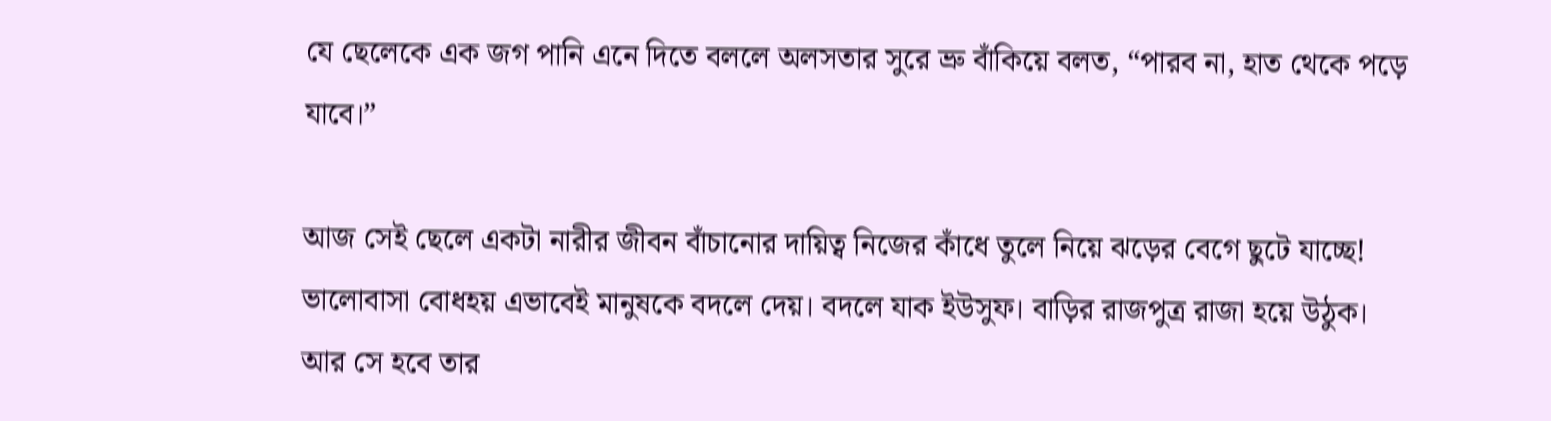যে ছেলেকে এক জগ পানি এনে দিতে বললে অলসতার সুরে ভ্রু বাঁকিয়ে বলত, “পারব না, হাত থেকে পড়ে যাবে।”

আজ সেই ছেলে একটা নারীর জীবন বাঁচানোর দায়িত্ব নিজের কাঁধে তুলে নিয়ে ঝড়ের বেগে ছুটে যাচ্ছে! ভালোবাসা বোধহয় এভাবেই মানুষকে বদলে দেয়। বদলে যাক ইউসুফ। বাড়ির রাজপুত্র রাজা হয়ে উঠুক। আর সে হবে তার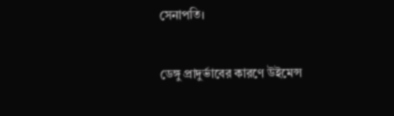সেনাপতি।

ডেঙ্গু প্রাদুর্ভাবের কারণে উইমেন্স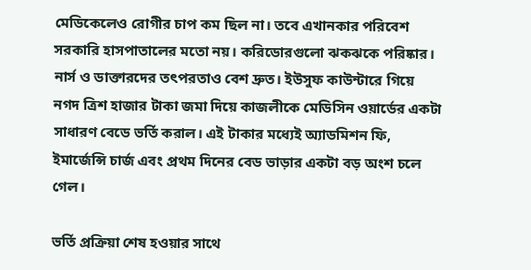মেডিকেলেও রোগীর চাপ কম ছিল না। তবে এখানকার পরিবেশ সরকারি হাসপাতালের মতো নয়। করিডোরগুলো ঝকঝকে পরিষ্কার। নার্স ও ডাক্তারদের তৎপরতাও বেশ দ্রুত। ইউসুফ কাউন্টারে গিয়ে নগদ ত্রিশ হাজার টাকা জমা দিয়ে কাজলীকে মেডিসিন ওয়ার্ডের একটা সাধারণ বেডে ভর্তি করাল। এই টাকার মধ্যেই অ্যাডমিশন ফি, ইমার্জেন্সি চার্জ এবং প্রথম দিনের বেড ভাড়ার একটা বড় অংশ চলে গেল।

ভর্তি প্রক্রিয়া শেষ হওয়ার সাথে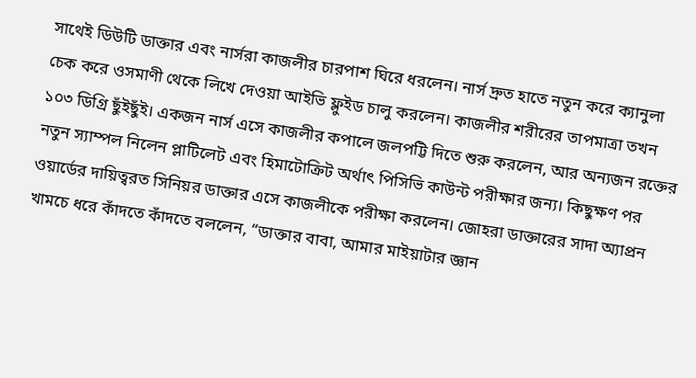সাথেই ডিউটি ডাক্তার এবং নার্সরা কাজলীর চারপাশ ঘিরে ধরলেন। নার্স দ্রুত হাতে নতুন করে ক্যানুলা চেক করে ওসমাণী থেকে লিখে দেওয়া আইভি ফ্লুইড চালু করলেন। কাজলীর শরীরের তাপমাত্রা তখন ১০৩ ডিগ্রি ছুঁইছুঁই। একজন নার্স এসে কাজলীর কপালে জলপট্টি দিতে শুরু করলেন, আর অন্যজন রক্তের নতুন স্যাম্পল নিলেন প্লাটিলেট এবং হিমাটোক্রিট অর্থাৎ পিসিভি কাউন্ট পরীক্ষার জন্য। কিছুক্ষণ পর ওয়ার্ডের দায়িত্বরত সিনিয়র ডাক্তার এসে কাজলীকে পরীক্ষা করলেন। জোহরা ডাক্তারের সাদা অ্যাপ্রন খামচে ধরে কাঁদতে কাঁদতে বললেন, “ডাক্তার বাবা, আমার মাইয়াটার জ্ঞান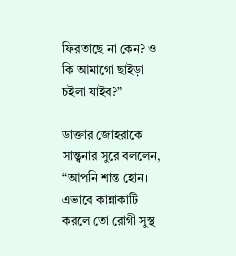ফিরতাছে না কেন? ও কি আমাগো ছাইড়া চইলা যাইব?”

ডাক্তার জোহরাকে সান্ত্বনার সুরে বললেন, “আপনি শান্ত হোন। এভাবে কান্নাকাটি করলে তো রোগী সুস্থ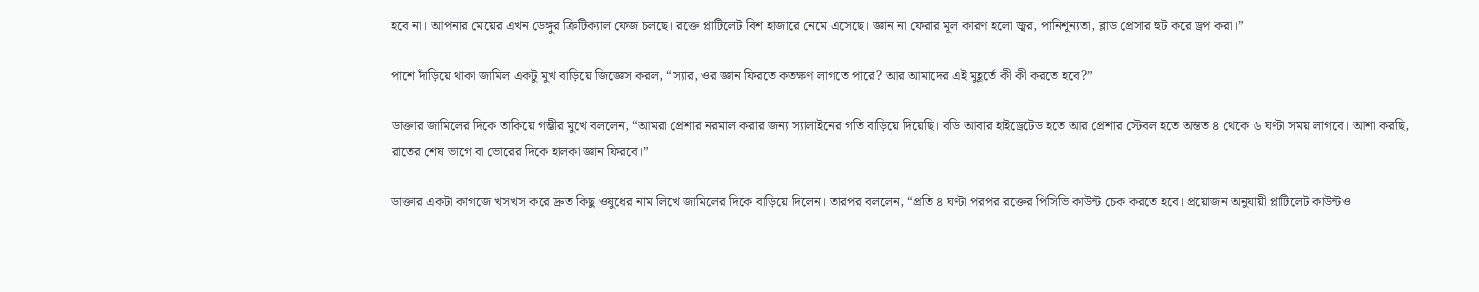হবে না। আপনার মেয়ের এখন ডেঙ্গুর ক্রিটিক্যাল ফেজ চলছে। রক্তে প্লাটিলেট বিশ হাজারে নেমে এসেছে। জ্ঞান না ফেরার মূল কারণ হলো জ্বর, পানিশূন্যতা, ব্লাড প্রেসার হুট করে ড্রপ করা।”

পাশে দাঁড়িয়ে থাকা জামিল একটু মুখ বাড়িয়ে জিজ্ঞেস করল, “স্যার, ওর জ্ঞান ফিরতে কতক্ষণ লাগতে পারে? আর আমাদের এই মুহূর্তে কী কী করতে হবে?”

ডাক্তার জামিলের দিকে তাকিয়ে গম্ভীর মুখে বললেন, “আমরা প্রেশার নরমাল করার জন্য স্যালাইনের গতি বাড়িয়ে দিয়েছি। বডি আবার হাইড্রেটেড হতে আর প্রেশার স্টেবল হতে অন্তত ৪ থেকে ৬ ঘণ্টা সময় লাগবে। আশা করছি, রাতের শেষ ভাগে বা ভোরের দিকে হালকা জ্ঞান ফিরবে।”

ডাক্তার একটা কাগজে খসখস করে দ্রুত কিছু ওষুধের নাম লিখে জামিলের দিকে বাড়িয়ে দিলেন। তারপর বললেন, “প্রতি ৪ ঘণ্টা পরপর রক্তের পিসিভি কাউন্ট চেক করতে হবে। প্রয়োজন অনুযায়ী প্লাটিলেট কাউন্টও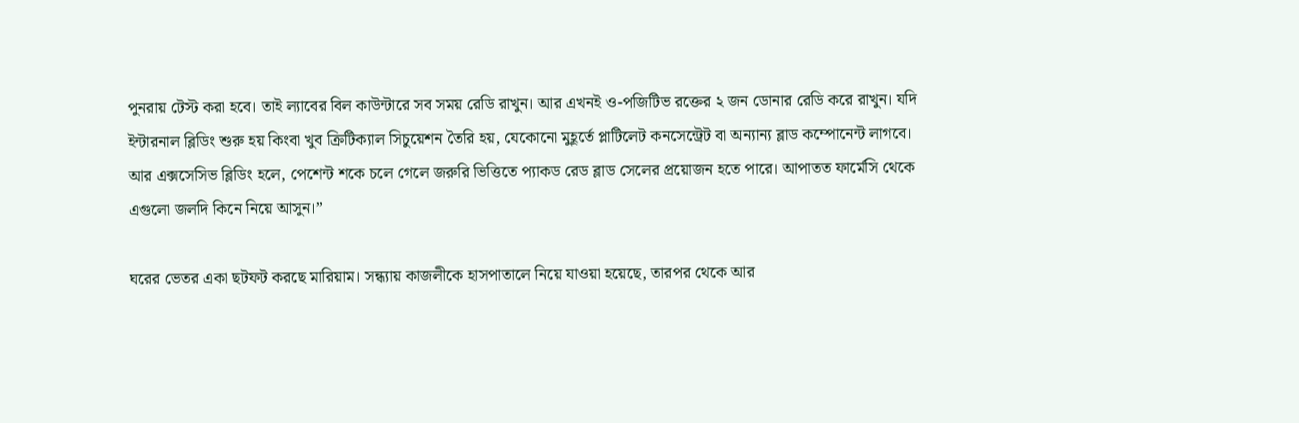পুনরায় টেস্ট করা হবে। তাই ল্যাবের বিল কাউন্টারে সব সময় রেডি রাখুন। আর এখনই ও-পজিটিভ রক্তের ২ জন ডোনার রেডি করে রাখুন। যদি ইন্টারনাল ব্লিডিং শুরু হয় কিংবা খুব ক্রিটিক্যাল সিচুয়েশন তৈরি হয়, যেকোনো মুহূর্তে প্লাটিলেট কনসেন্ট্রেট বা অন্যান্য ব্লাড কম্পোনেন্ট লাগবে। আর এক্সসেসিভ ব্লিডিং হলে, পেশেন্ট শকে চলে গেলে জরুরি ভিত্তিতে প্যাকড রেড ব্লাড সেলের প্রয়োজন হতে পারে। আপাতত ফার্মেসি থেকে এগুলো জলদি কিনে নিয়ে আসুন।”

ঘরের ভেতর একা ছটফট করছে মারিয়াম। সন্ধ্যায় কাজলীকে হাসপাতালে নিয়ে যাওয়া হয়েছে, তারপর থেকে আর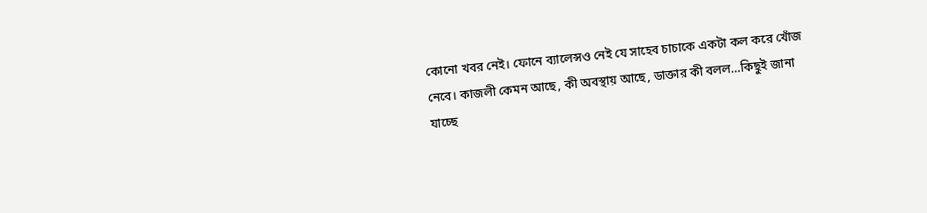কোনো খবর নেই। ফোনে ব্যালেন্সও নেই যে সাহেব চাচাকে একটা কল করে খোঁজ নেবে। কাজলী কেমন আছে, কী অবস্থায় আছে, ডাক্তার কী বলল…কিছুই জানা যাচ্ছে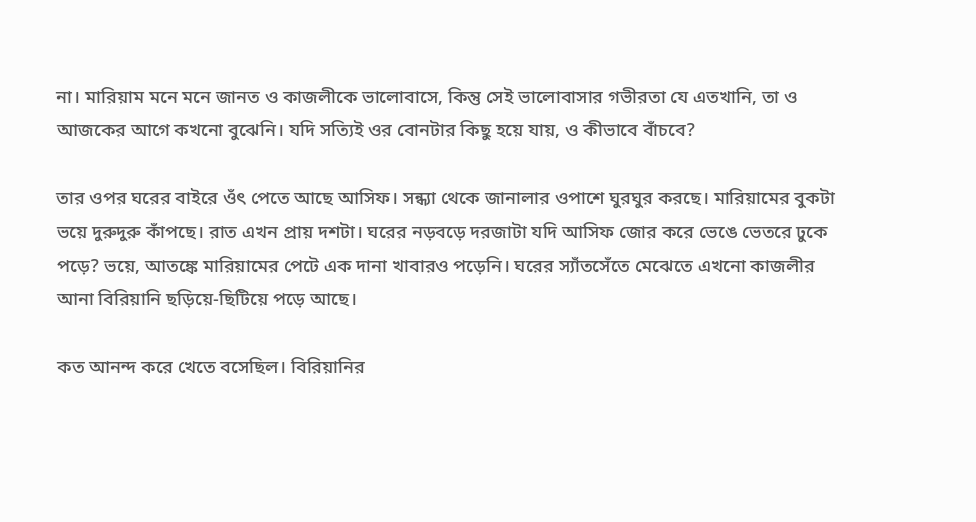না। মারিয়াম মনে মনে জানত ও কাজলীকে ভালোবাসে, কিন্তু সেই ভালোবাসার গভীরতা যে এতখানি, তা ও আজকের আগে কখনো বুঝেনি। যদি সত্যিই ওর বোনটার কিছু হয়ে যায়, ও কীভাবে বাঁচবে?

তার ওপর ঘরের বাইরে ওঁৎ পেতে আছে আসিফ। সন্ধ্যা থেকে জানালার ওপাশে ঘুরঘুর করছে। মারিয়ামের বুকটা ভয়ে দুরুদুরু কাঁপছে। রাত এখন প্রায় দশটা। ঘরের নড়বড়ে দরজাটা যদি আসিফ জোর করে ভেঙে ভেতরে ঢুকে পড়ে? ভয়ে, আতঙ্কে মারিয়ামের পেটে এক দানা খাবারও পড়েনি। ঘরের স্যাঁতসেঁতে মেঝেতে এখনো কাজলীর আনা বিরিয়ানি ছড়িয়ে-ছিটিয়ে পড়ে আছে।

কত আনন্দ করে খেতে বসেছিল। বিরিয়ানির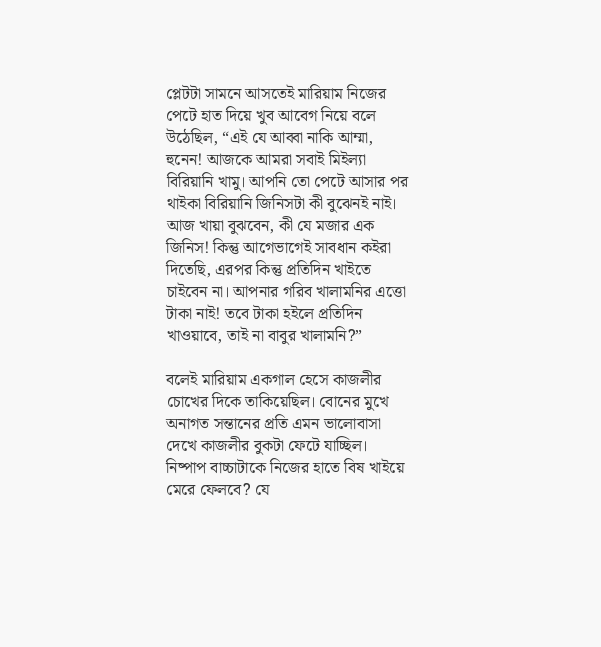প্লেটটা সামনে আসতেই মারিয়াম নিজের পেটে হাত দিয়ে খুব আবেগ নিয়ে বলে উঠেছিল, “এই যে আব্বা নাকি আম্মা, হুনেন! আজকে আমরা সবাই মিইল্যা বিরিয়ানি খামু। আপনি তো পেটে আসার পর থাইকা বিরিয়ানি জিনিসটা কী বুঝেনই নাই। আজ খায়া বুঝবেন, কী যে মজার এক জিনিস! কিন্তু আগেভাগেই সাবধান কইরা দিতেছি, এরপর কিন্তু প্রতিদিন খাইতে চাইবেন না। আপনার গরিব খালামনির এত্তো টাকা নাই! তবে টাকা হইলে প্রতিদিন খাওয়াবে, তাই না বাবুর খালামনি?”

বলেই মারিয়াম একগাল হেসে কাজলীর চোখের দিকে তাকিয়েছিল। বোনের মুখে অনাগত সন্তানের প্রতি এমন ভালোবাসা দেখে কাজলীর বুকটা ফেটে যাচ্ছিল। নিষ্পাপ বাচ্চাটাকে নিজের হাতে বিষ খাইয়ে মেরে ফেলবে? যে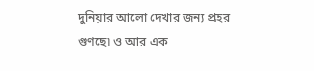দুনিয়ার আলো দেখার জন্য প্রহর গুণছে৷ ও আর এক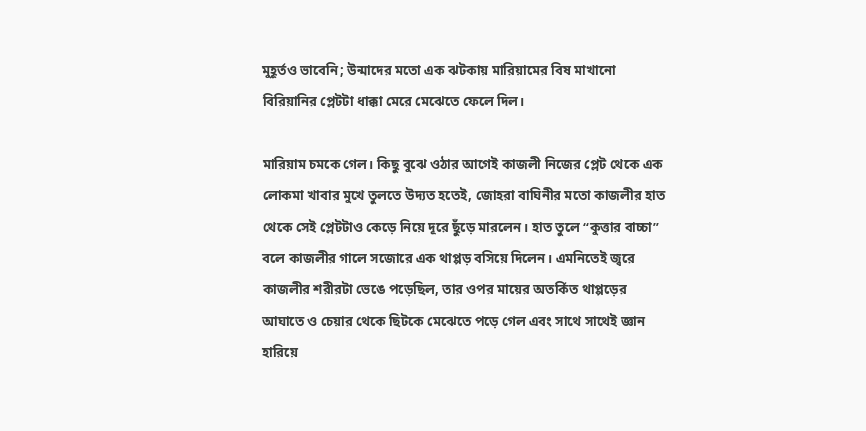মুহূর্তও ভাবেনি; উন্মাদের মতো এক ঝটকায় মারিয়ামের বিষ মাখানো বিরিয়ানির প্লেটটা ধাক্কা মেরে মেঝেতে ফেলে দিল।

মারিয়াম চমকে গেল। কিছু বুঝে ওঠার আগেই কাজলী নিজের প্লেট থেকে এক লোকমা খাবার মুখে তুলতে উদ্যত হতেই, জোহরা বাঘিনীর মতো কাজলীর হাত থেকে সেই প্লেটটাও কেড়ে নিয়ে দূরে ছুঁড়ে মারলেন। হাত তুলে “কুত্তার বাচ্চা” বলে কাজলীর গালে সজোরে এক থাপ্পড় বসিয়ে দিলেন। এমনিতেই জ্বরে কাজলীর শরীরটা ভেঙে পড়েছিল, তার ওপর মায়ের অতর্কিত থাপ্পড়ের আঘাতে ও চেয়ার থেকে ছিটকে মেঝেতে পড়ে গেল এবং সাথে সাথেই জ্ঞান হারিয়ে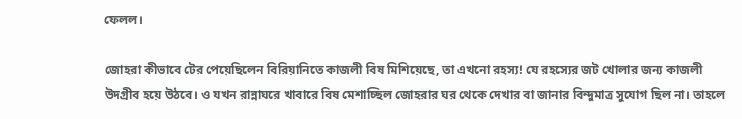ফেলল।

জোহরা কীভাবে টের পেয়েছিলেন বিরিয়ানিতে কাজলী বিষ মিশিয়েছে, তা এখনো রহস্য! যে রহস্যের জট খোলার জন্য কাজলী উদগ্রীব হয়ে উঠবে। ও যখন রান্নাঘরে খাবারে বিষ মেশাচ্ছিল জোহরার ঘর থেকে দেখার বা জানার বিন্দুমাত্র সুযোগ ছিল না। তাহলে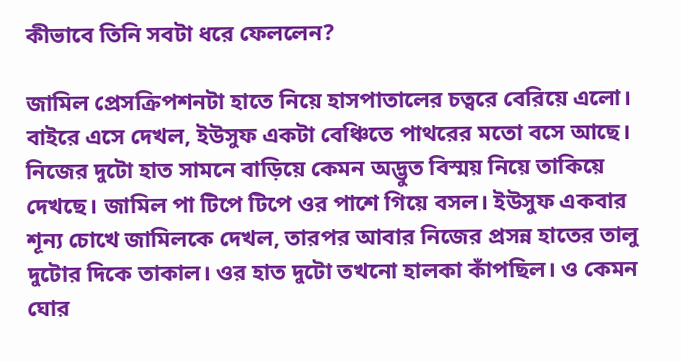কীভাবে তিনি সবটা ধরে ফেললেন?

জামিল প্রেসক্রিপশনটা হাতে নিয়ে হাসপাতালের চত্বরে বেরিয়ে এলো। বাইরে এসে দেখল, ইউসুফ একটা বেঞ্চিতে পাথরের মতো বসে আছে। নিজের দুটো হাত সামনে বাড়িয়ে কেমন অদ্ভুত বিস্ময় নিয়ে তাকিয়ে দেখছে। জামিল পা টিপে টিপে ওর পাশে গিয়ে বসল। ইউসুফ একবার শূন্য চোখে জামিলকে দেখল, তারপর আবার নিজের প্রসন্ন হাতের তালু দুটোর দিকে তাকাল। ওর হাত দুটো তখনো হালকা কাঁপছিল। ও কেমন ঘোর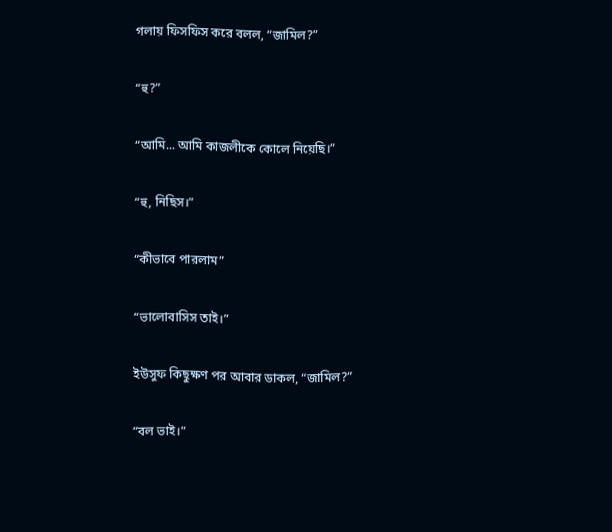গলায় ফিসফিস করে বলল, “জামিল?”

“হু?”

“আমি... আমি কাজলীকে কোলে নিয়েছি।”

“হু, নিছিস।”

“কীভাবে পারলাম”

“ভালোবাসিস তাই।”

ইউসুফ কিছুক্ষণ পর আবার ডাকল, “জামিল?”

“বল ভাই।”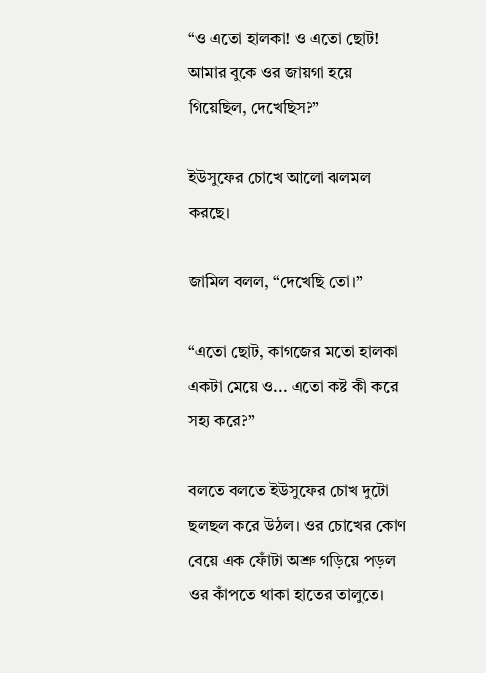“ও এতো হালকা! ও এতো ছোট! আমার বুকে ওর জায়গা হয়ে গিয়েছিল, দেখেছিস?”

ইউসুফের চোখে আলো ঝলমল করছে।

জামিল বলল, “দেখেছি তো।”

“এতো ছোট, কাগজের মতো হালকা একটা মেয়ে ও... এতো কষ্ট কী করে সহ্য করে?”

বলতে বলতে ইউসুফের চোখ দুটো ছলছল করে উঠল। ওর চোখের কোণ বেয়ে এক ফোঁটা অশ্রু গড়িয়ে পড়ল ওর কাঁপতে থাকা হাতের তালুতে।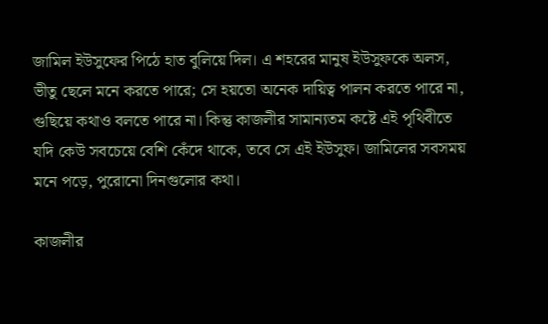জামিল ইউসুফের পিঠে হাত বুলিয়ে দিল। এ শহরের মানুষ ইউসুফকে অলস, ভীতু ছেলে মনে করতে পারে; সে হয়তো অনেক দায়িত্ব পালন করতে পারে না, গুছিয়ে কথাও বলতে পারে না। কিন্তু কাজলীর সামান্যতম কষ্টে এই পৃথিবীতে যদি কেউ সবচেয়ে বেশি কেঁদে থাকে, তবে সে এই ইউসুফ। জামিলের সবসময় মনে পড়ে, পুরোনো দিনগুলোর কথা।

কাজলীর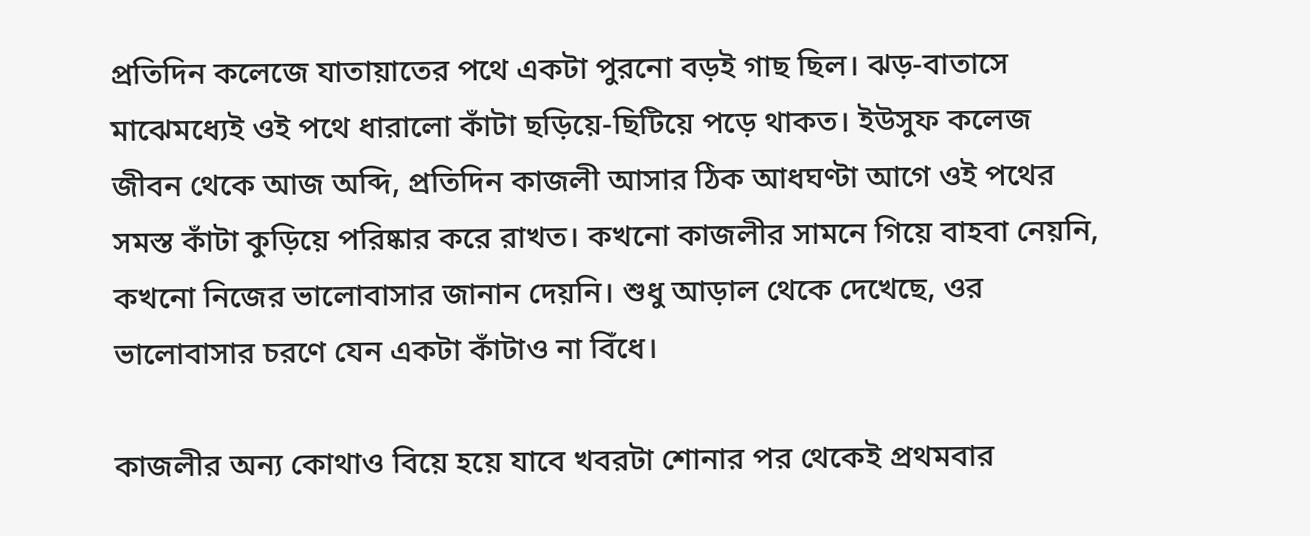প্রতিদিন কলেজে যাতায়াতের পথে একটা পুরনো বড়ই গাছ ছিল। ঝড়-বাতাসে মাঝেমধ্যেই ওই পথে ধারালো কাঁটা ছড়িয়ে-ছিটিয়ে পড়ে থাকত। ইউসুফ কলেজ জীবন থেকে আজ অব্দি, প্রতিদিন কাজলী আসার ঠিক আধঘণ্টা আগে ওই পথের সমস্ত কাঁটা কুড়িয়ে পরিষ্কার করে রাখত। কখনো কাজলীর সামনে গিয়ে বাহবা নেয়নি, কখনো নিজের ভালোবাসার জানান দেয়নি। শুধু আড়াল থেকে দেখেছে, ওর ভালোবাসার চরণে যেন একটা কাঁটাও না বিঁধে।

কাজলীর অন্য কোথাও বিয়ে হয়ে যাবে খবরটা শোনার পর থেকেই প্রথমবার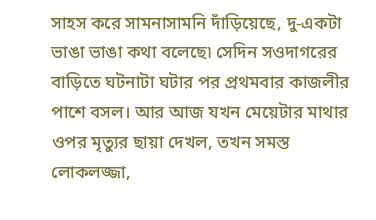সাহস করে সামনাসামনি দাঁড়িয়েছে, দু-একটা ভাঙা ভাঙা কথা বলেছে৷ সেদিন সওদাগরের বাড়িতে ঘটনাটা ঘটার পর প্রথমবার কাজলীর পাশে বসল। আর আজ যখন মেয়েটার মাথার ওপর মৃত্যুর ছায়া দেখল, তখন সমস্ত লোকলজ্জা,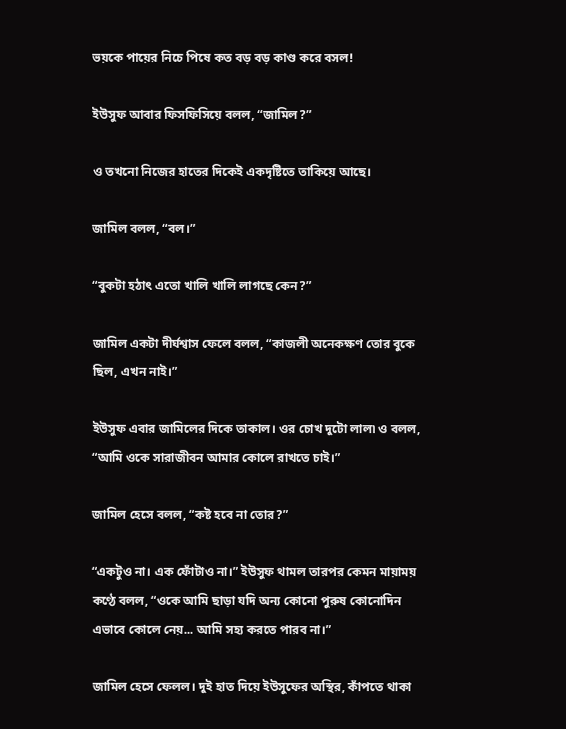ভয়কে পায়ের নিচে পিষে কত বড় বড় কাণ্ড করে বসল!

ইউসুফ আবার ফিসফিসিয়ে বলল, “জামিল?”

ও তখনো নিজের হাতের দিকেই একদৃষ্টিতে তাকিয়ে আছে।

জামিল বলল, “বল।”

“বুকটা হঠাৎ এতো খালি খালি লাগছে কেন?”

জামিল একটা দীর্ঘশ্বাস ফেলে বলল, “কাজলী অনেকক্ষণ তোর বুকে ছিল, এখন নাই।”

ইউসুফ এবার জামিলের দিকে তাকাল। ওর চোখ দুটো লাল৷ ও বলল, “আমি ওকে সারাজীবন আমার কোলে রাখতে চাই।”

জামিল হেসে বলল, “কষ্ট হবে না তোর?”

“একটুও না। এক ফোঁটাও না।” ইউসুফ থামল তারপর কেমন মায়াময় কণ্ঠে বলল, “ওকে আমি ছাড়া যদি অন্য কোনো পুরুষ কোনোদিন এভাবে কোলে নেয়... আমি সহ্য করতে পারব না।”

জামিল হেসে ফেলল। দুই হাত দিয়ে ইউসুফের অস্থির, কাঁপতে থাকা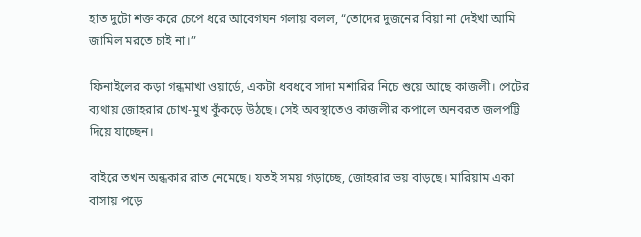হাত দুটো শক্ত করে চেপে ধরে আবেগঘন গলায় বলল, “তোদের দুজনের বিয়া না দেইখা আমি জামিল মরতে চাই না।”

ফিনাইলের কড়া গন্ধমাখা ওয়ার্ডে, একটা ধবধবে সাদা মশারির নিচে শুয়ে আছে কাজলী। পেটের ব্যথায় জোহরার চোখ-মুখ কুঁকড়ে উঠছে। সেই অবস্থাতেও কাজলীর কপালে অনবরত জলপট্টি দিয়ে যাচ্ছেন।

বাইরে তখন অন্ধকার রাত নেমেছে। যতই সময় গড়াচ্ছে, জোহরার ভয় বাড়ছে। মারিয়াম একা বাসায় পড়ে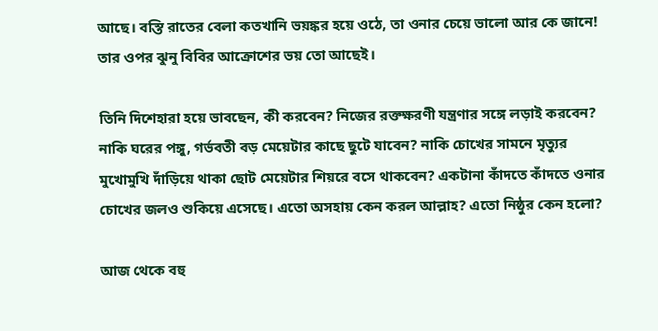আছে। বস্তি রাতের বেলা কতখানি ভয়ঙ্কর হয়ে ওঠে, তা ওনার চেয়ে ভালো আর কে জানে! তার ওপর ঝুনু বিবির আক্রোশের ভয় তো আছেই।

তিনি দিশেহারা হয়ে ভাবছেন, কী করবেন? নিজের রক্তক্ষরণী যন্ত্রণার সঙ্গে লড়াই করবেন? নাকি ঘরের পঙ্গু, গর্ভবতী বড় মেয়েটার কাছে ছুটে যাবেন? নাকি চোখের সামনে মৃত্যুর মুখোমুখি দাঁড়িয়ে থাকা ছোট মেয়েটার শিয়রে বসে থাকবেন? একটানা কাঁদতে কাঁদতে ওনার চোখের জলও শুকিয়ে এসেছে। এতো অসহায় কেন করল আল্লাহ? এতো নিষ্ঠুর কেন হলো?

আজ থেকে বহু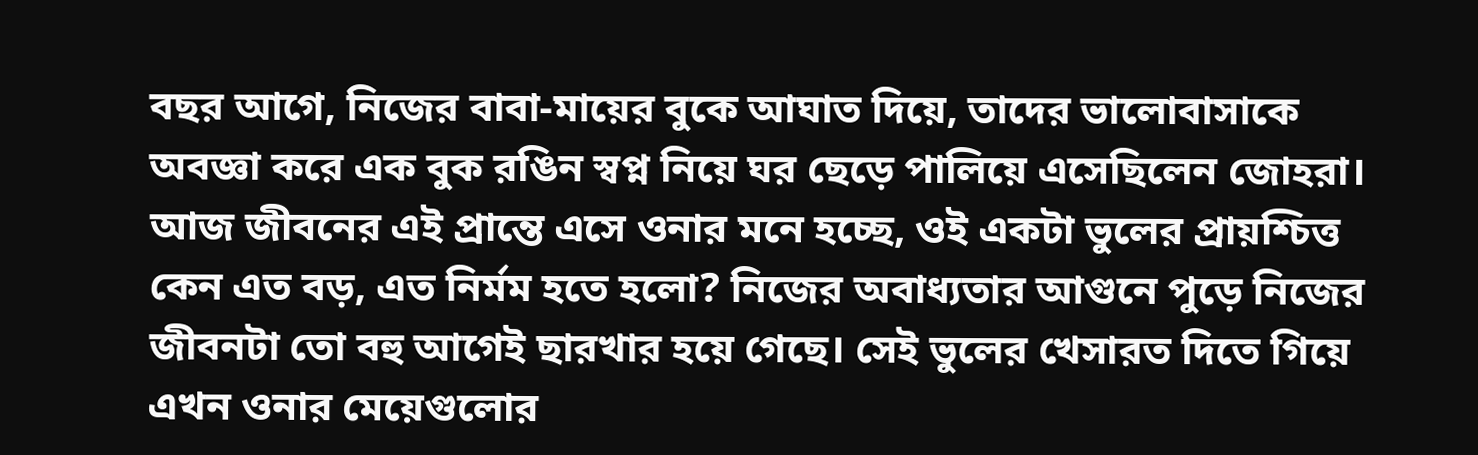বছর আগে, নিজের বাবা-মায়ের বুকে আঘাত দিয়ে, তাদের ভালোবাসাকে অবজ্ঞা করে এক বুক রঙিন স্বপ্ন নিয়ে ঘর ছেড়ে পালিয়ে এসেছিলেন জোহরা। আজ জীবনের এই প্রান্তে এসে ওনার মনে হচ্ছে, ওই একটা ভুলের প্রায়শ্চিত্ত কেন এত বড়, এত নির্মম হতে হলো? নিজের অবাধ্যতার আগুনে পুড়ে নিজের জীবনটা তো বহু আগেই ছারখার হয়ে গেছে। সেই ভুলের খেসারত দিতে গিয়ে এখন ওনার মেয়েগুলোর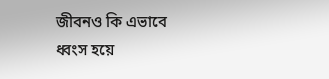জীবনও কি এভাবে ধ্বংস হয়ে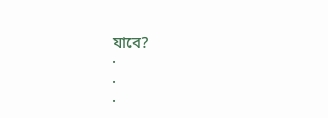যাবে?
·
·
·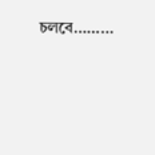চলবে………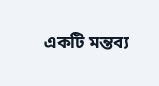একটি মন্তব্য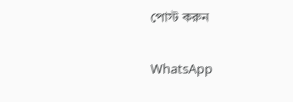পোস্ট করুন

WhatsApp